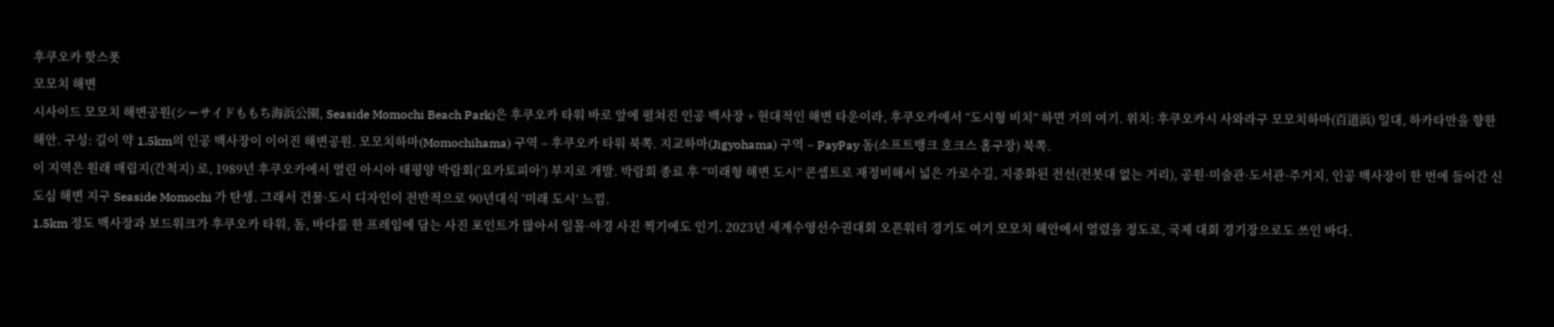후쿠오카 핫스폿
모모치 해변
시사이드 모모치 해변공원(シーサイドももち海浜公園, Seaside Momochi Beach Park)은 후쿠오카 타워 바로 앞에 펼쳐진 인공 백사장 + 현대적인 해변 타운이라, 후쿠오카에서 “도시형 비치” 하면 거의 여기. 위치: 후쿠오카시 사와라구 모모치하마(百道浜) 일대, 하카타만을 향한 해안. 구성: 길이 약 1.5km의 인공 백사장이 이어진 해변공원. 모모치하마(Momochihama) 구역 – 후쿠오카 타워 북쪽. 지교하마(Jigyohama) 구역 – PayPay 돔(소프트뱅크 호크스 홈구장) 북쪽.
이 지역은 원래 매립지(간척지) 로, 1989년 후쿠오카에서 열린 아시아 태평양 박람회(‘요카토피아’) 부지로 개발. 박람회 종료 후 “미래형 해변 도시” 콘셉트로 재정비해서 넓은 가로수길, 지중화된 전선(전봇대 없는 거리), 공원·미술관·도서관·주거지, 인공 백사장이 한 번에 들어간 신도심 해변 지구 Seaside Momochi 가 탄생. 그래서 건물·도시 디자인이 전반적으로 90년대식 ‘미래 도시’ 느낌.
1.5km 정도 백사장과 보드워크가 후쿠오카 타워, 돔, 바다를 한 프레임에 담는 사진 포인트가 많아서 일몰·야경 사진 찍기에도 인기. 2023년 세계수영선수권대회 오픈워터 경기도 여기 모모치 해안에서 열렸을 정도로, 국제 대회 경기장으로도 쓰인 바다.